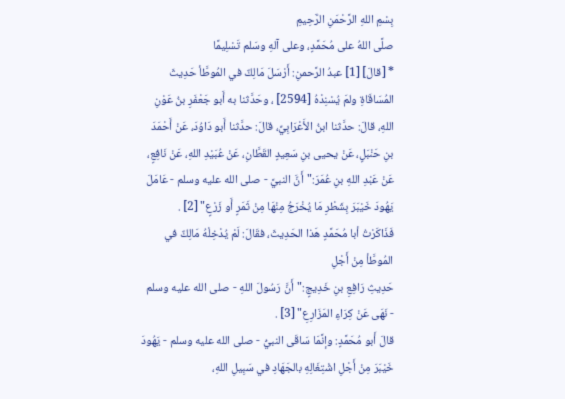بِسْمِ اللهِ الرَّحْمَنِ الرَّحِيمِ
صلَّى اللهُ على مُحَمَّدٍ، وعلى آلهِ وسَلم تَسْلِيمًا
* [قالَ] [1] عبدُ الرَّحمنِ: أَرْسَلَ مَالِكٌ في المُوطَّأ حَدِيثَ المُسَاقَاةِ ولمَ يُسْنِدْهُ [2594] ، وحَدَّثنا به أَبو جَعْفَرِ بنُ عَوْنِ اللهِ، قالَ: حدَّثنا ابنُ الأَعْرَابِيِّ، قالَ: حدَّثنا أَبو دَاوُدَ، عَنْ أَحْمَدَ بنِ حَنْبَلٍ، عَنْ يحيى بنِ سَعِيدٍ القَطَّانِ، عَنْ عُبَيْدِ اللهِ، عَنْ نَافِعٍ، عَنْ عَبْدِ اللهِ بنِ عُمَرَ:"أَنَّ النبيَّ - صلى الله عليه وسلم - عَامَلَ يَهُودَ خَيْبَرَ بِشَطْرِ مَا يُخْرَجُ مِنْهَا مِنْ ثَمَرٍ أَو زَرْعٍ" [2] .
فَذَاكَرْتُ أبا مُحَمَّدٍ هَذا الحَدِيثَ، فقَالَ: لَمْ يُدْخِلْهُ مَالِكٌ في المُوطَّأ مِنْ أَجْلِ
حَدِيثِ رَافِعِ بنِ خَدِيجٍ:"أَنَّ رَسُولَ اللهِ - صلى الله عليه وسلم - نَهَى عَنْ كِرَاءِ المَزَارِعِ" [3] .
قالَ أَبو مُحَمَّدٍ: وإنَّمَا سَاقَى النبيُّ - صلى الله عليه وسلم - يَهُودَ خَيْبَرَ مِنْ أَجْلِ اشْتِغَالِهِ بالجَهَادِ في سَبِيلِ اللهِ،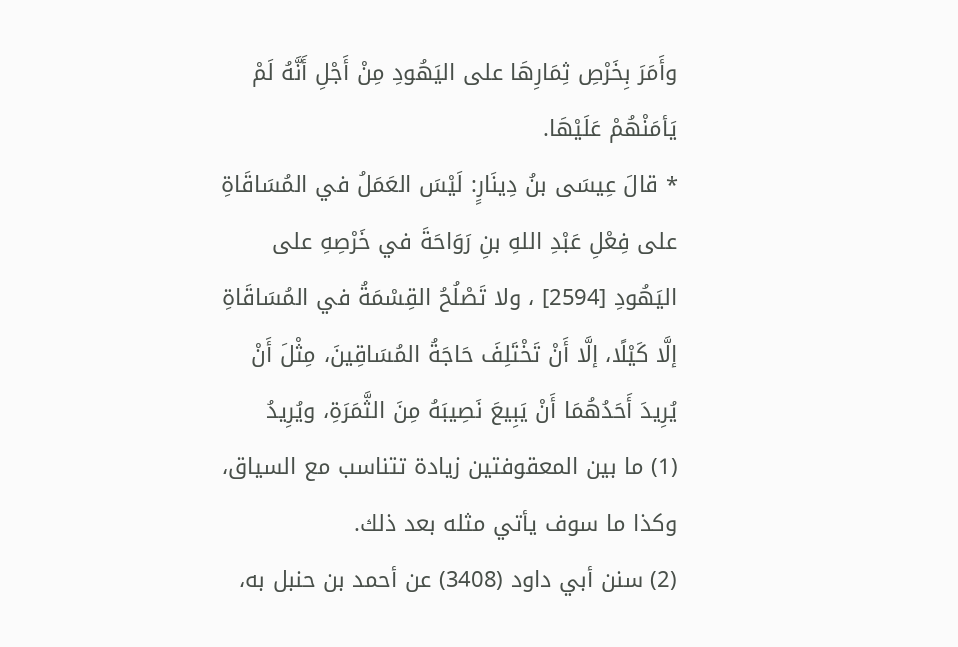وأَمَرَ بِخَرْصِ ثِمَارِهَا على اليَهُودِ مِنْ أَجْلِ أَنَّهُ لَمْ يَأمَنْهُمْ عَلَيْهَا.
* قالَ عِيسَى بنُ دِينَارٍ: لَيْسَ العَمَلُ في المُسَاقَاةِ على فِعْلِ عَبْدِ اللهِ بنِ رَوَاحَةَ في خَرْصِهِ على اليَهُودِ [2594] ، ولا تَصْلُحُ القِسْمَةُ في المُسَاقَاةِ إلَّا كَيْلًا، إلَّا أَنْ تَخْتَلِفَ حَاجَةُ المُسَاقِينَ، مِثْلَ أَنْ يُرِيدَ أَحَدُهُمَا أَنْ يَبِيعَ نَصِيبَهُ مِنَ الثَّمَرَةِ، ويُرِيدُ
(1) ما بين المعقوفتين زيادة تتناسب مع السياق، وكذا ما سوف يأتي مثله بعد ذلك.
(2) سنن أبي داود (3408) عن أحمد بن حنبل به،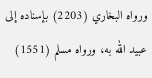ورواه البخاري (2203) بإسناده إلى عبيد الله به، ورواه مسلم (1551)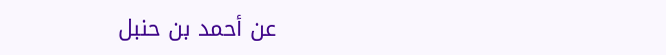عن أحمد بن حنبل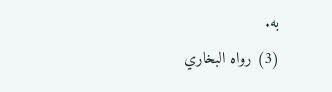به.
(3) رواه البخاري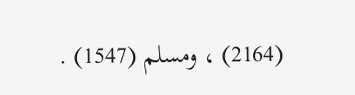(2164) ، ومسلم (1547) .